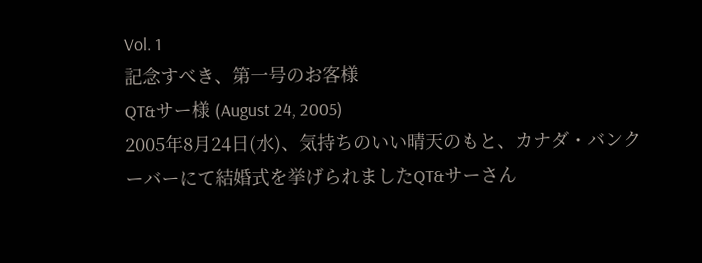Vol. 1
記念すべき、第一号のお客様
QT&サー様 (August 24, 2005)
2005年8月24日(水)、気持ちのいい晴天のもと、カナダ・バンクーバーにて結婚式を挙げられましたQT&サーさん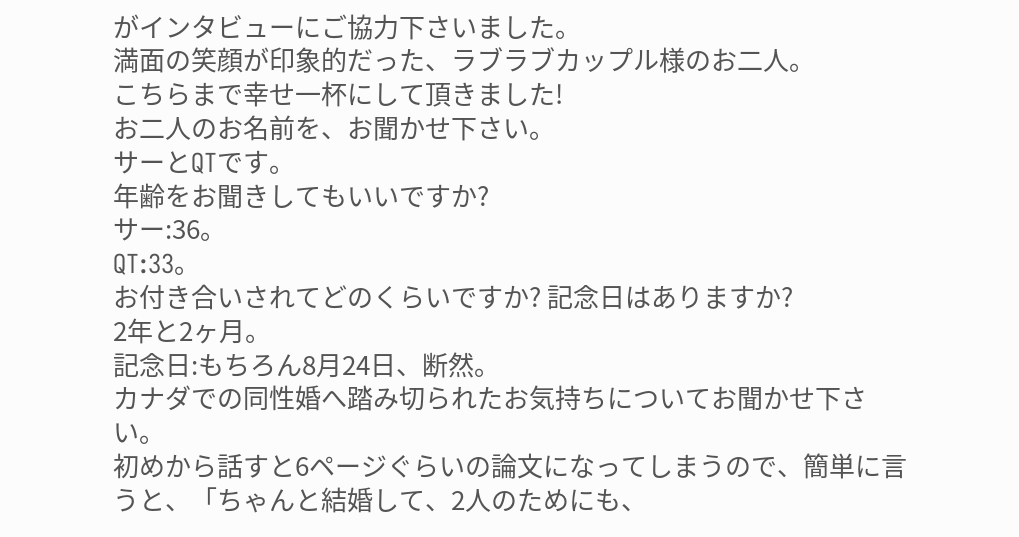がインタビューにご協力下さいました。
満面の笑顔が印象的だった、ラブラブカップル様のお二人。
こちらまで幸せ一杯にして頂きました!
お二人のお名前を、お聞かせ下さい。
サーとQTです。
年齢をお聞きしてもいいですか?
サー:36。
QT:33。
お付き合いされてどのくらいですか? 記念日はありますか?
2年と2ヶ月。
記念日:もちろん8月24日、断然。
カナダでの同性婚へ踏み切られたお気持ちについてお聞かせ下さい。
初めから話すと6ページぐらいの論文になってしまうので、簡単に言うと、「ちゃんと結婚して、2人のためにも、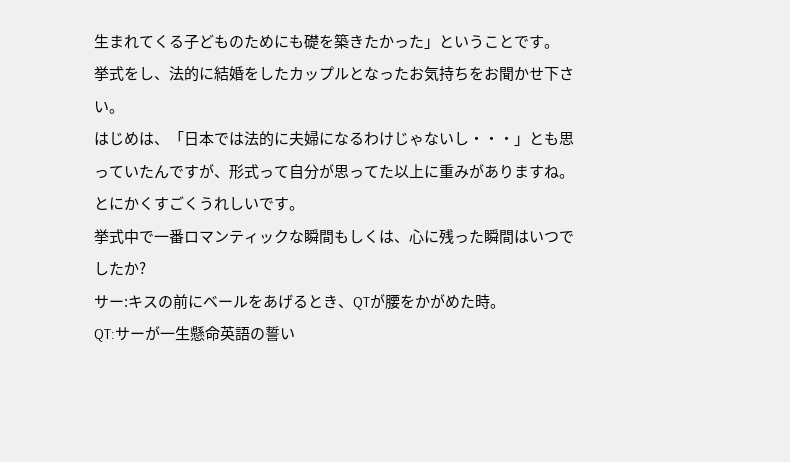生まれてくる子どものためにも礎を築きたかった」ということです。
挙式をし、法的に結婚をしたカップルとなったお気持ちをお聞かせ下さい。
はじめは、「日本では法的に夫婦になるわけじゃないし・・・」とも思っていたんですが、形式って自分が思ってた以上に重みがありますね。とにかくすごくうれしいです。
挙式中で一番ロマンティックな瞬間もしくは、心に残った瞬間はいつでしたか?
サー:キスの前にベールをあげるとき、QTが腰をかがめた時。
QT:サーが一生懸命英語の誓い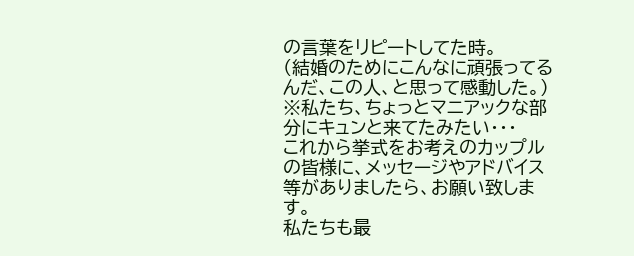の言葉をリピートしてた時。
(結婚のためにこんなに頑張ってるんだ、この人、と思って感動した。)
※私たち、ちょっとマニアックな部分にキュンと来てたみたい・・・
これから挙式をお考えのカップルの皆様に、メッセージやアドバイス等がありましたら、お願い致します。
私たちも最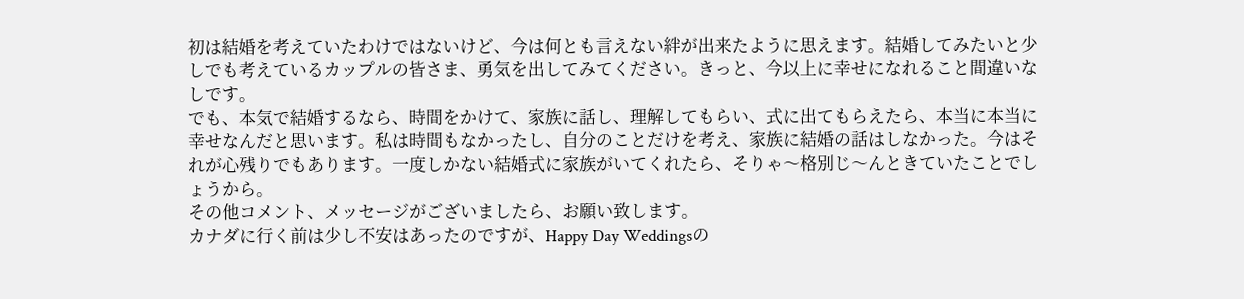初は結婚を考えていたわけではないけど、今は何とも言えない絆が出来たように思えます。結婚してみたいと少しでも考えているカップルの皆さま、勇気を出してみてください。きっと、今以上に幸せになれること間違いなしです。
でも、本気で結婚するなら、時間をかけて、家族に話し、理解してもらい、式に出てもらえたら、本当に本当に幸せなんだと思います。私は時間もなかったし、自分のことだけを考え、家族に結婚の話はしなかった。今はそれが心残りでもあります。一度しかない結婚式に家族がいてくれたら、そりゃ〜格別じ〜んときていたことでしょうから。
その他コメント、メッセージがございましたら、お願い致します。
カナダに行く前は少し不安はあったのですが、Happy Day Weddingsの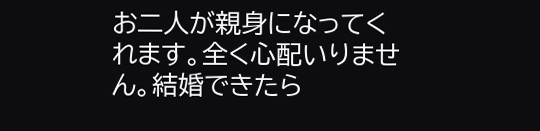お二人が親身になってくれます。全く心配いりません。結婚できたら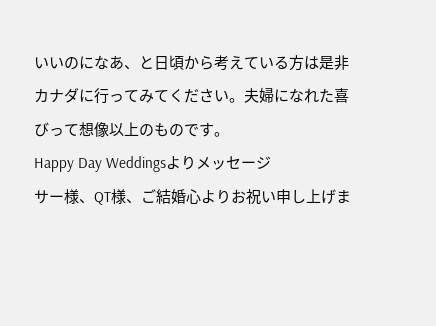いいのになあ、と日頃から考えている方は是非カナダに行ってみてください。夫婦になれた喜びって想像以上のものです。
Happy Day Weddingsよりメッセージ
サー様、QT様、ご結婚心よりお祝い申し上げま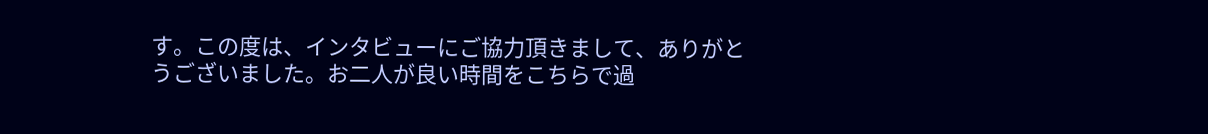す。この度は、インタビューにご協力頂きまして、ありがとうございました。お二人が良い時間をこちらで過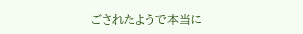ごされたようで本当に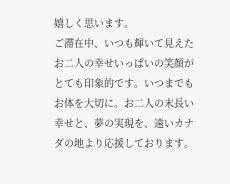嬉しく思います。
ご滞在中、いつも輝いて見えたお二人の幸せいっぱいの笑顔がとても印象的です。いつまでもお体を大切に。お二人の末長い幸せと、夢の実現を、遠いカナダの地より応援しております。